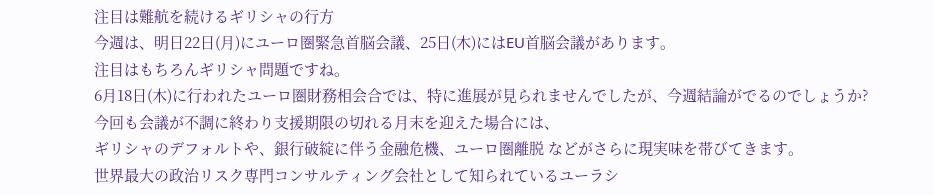注目は難航を続けるギリシャの行方
今週は、明日22日(月)にユーロ圏緊急首脳会議、25日(木)にはEU首脳会議があります。
注目はもちろんギリシャ問題ですね。
6月18日(木)に行われたユーロ圏財務相会合では、特に進展が見られませんでしたが、今週結論がでるのでしょうか?
今回も会議が不調に終わり支援期限の切れる月末を迎えた場合には、
ギリシャのデフォルトや、銀行破綻に伴う金融危機、ユーロ圏離脱 などがさらに現実味を帯びてきます。
世界最大の政治リスク専門コンサルティング会社として知られているユーラシ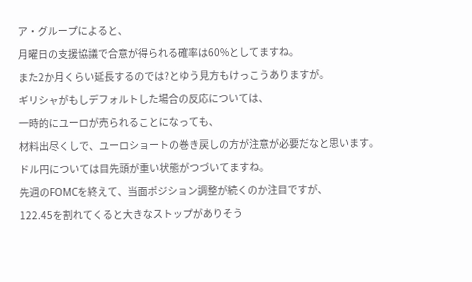ア・グループによると、
月曜日の支援協議で合意が得られる確率は60%としてますね。
また2か月くらい延長するのでは?とゆう見方もけっこうありますが。
ギリシャがもしデフォルトした場合の反応については、
一時的にユーロが売られることになっても、
材料出尽くしで、ユーロショートの巻き戻しの方が注意が必要だなと思います。
ドル円については目先頭が重い状態がつづいてますね。
先週のFOMCを終えて、当面ポジション調整が続くのか注目ですが、
122.45を割れてくると大きなストップがありそう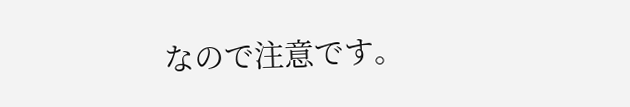なので注意です。